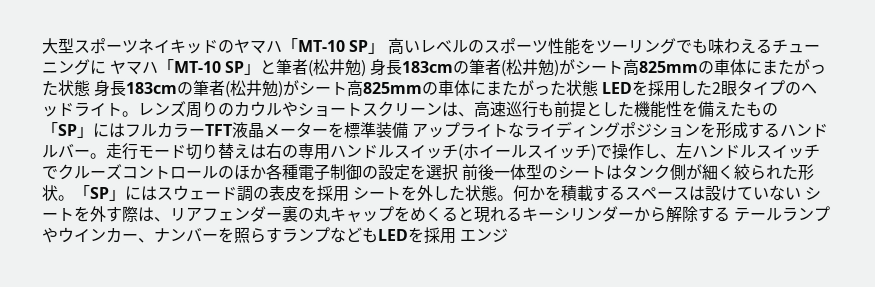大型スポーツネイキッドのヤマハ「MT-10 SP」 高いレベルのスポーツ性能をツーリングでも味わえるチューニングに ヤマハ「MT-10 SP」と筆者(松井勉) 身長183cmの筆者(松井勉)がシート高825mmの車体にまたがった状態 身長183cmの筆者(松井勉)がシート高825mmの車体にまたがった状態 LEDを採用した2眼タイプのヘッドライト。レンズ周りのカウルやショートスクリーンは、高速巡行も前提とした機能性を備えたもの 「SP」にはフルカラーTFT液晶メーターを標準装備 アップライトなライディングポジションを形成するハンドルバー。走行モード切り替えは右の専用ハンドルスイッチ(ホイールスイッチ)で操作し、左ハンドルスイッチでクルーズコントロールのほか各種電子制御の設定を選択 前後一体型のシートはタンク側が細く絞られた形状。「SP」にはスウェード調の表皮を採用 シートを外した状態。何かを積載するスペースは設けていない シートを外す際は、リアフェンダー裏の丸キャップをめくると現れるキーシリンダーから解除する テールランプやウインカー、ナンバーを照らすランプなどもLEDを採用 エンジ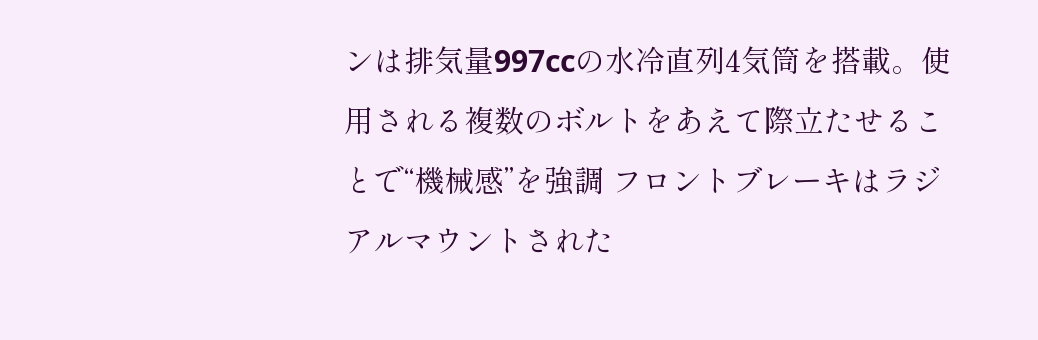ンは排気量997ccの水冷直列4気筒を搭載。使用される複数のボルトをあえて際立たせることで“機械感”を強調 フロントブレーキはラジアルマウントされた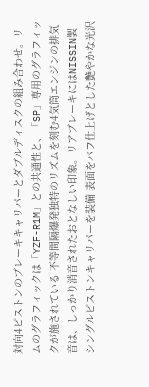対向4ピストンのブレーキキャリパーとダブルディスクの組み合わせ。リムのグラフィックは「YZF-R1M」との共通性と、「SP」専用のグラフィックが施されている 不等間隔爆発独特のリズムを刻む4気筒エンジンの排気音は、しっかり消音されたおとなしい印象。リアブレーキにはNISSIN製シングルピストンキャリパーを装備 表面をバフ仕上げとした艶やかな光沢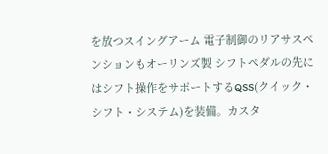を放つスイングアーム 電子制御のリアサスペンションもオーリンズ製 シフトペダルの先にはシフト操作をサポートするQSS(クイック・シフト・システム)を装備。カスタ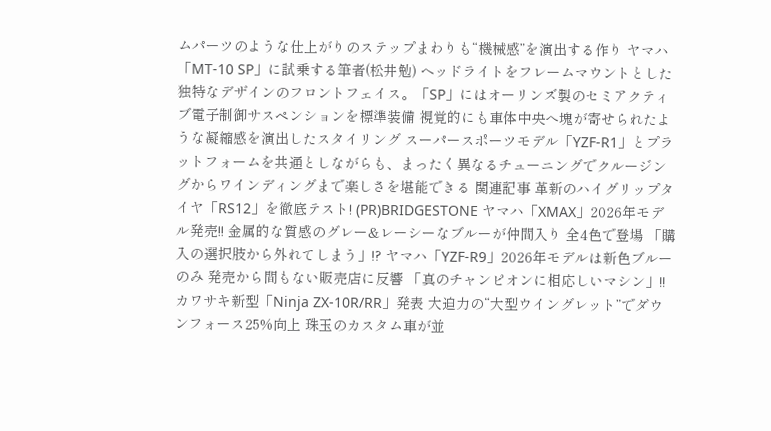ムパーツのような仕上がりのステップまわりも“機械感”を演出する作り ヤマハ「MT-10 SP」に試乗する筆者(松井勉) ヘッドライトをフレームマウントとした独特なデザインのフロントフェイス。「SP」にはオーリンズ製のセミアクティブ電子制御サスペンションを標準装備 視覚的にも車体中央へ塊が寄せられたような凝縮感を演出したスタイリング スーパースポーツモデル「YZF-R1」とプラットフォームを共通としながらも、まったく異なるチューニングでクルージングからワインディングまで楽しさを堪能できる 関連記事 革新のハイグリップタイヤ「RS12」を徹底テスト! (PR)BRIDGESTONE ヤマハ「XMAX」2026年モデル発売!! 金属的な質感のグレー&レーシーなブルーが仲間入り 全4色で登場 「購入の選択肢から外れてしまう」!? ヤマハ「YZF-R9」2026年モデルは新色ブルーのみ 発売から間もない販売店に反響 「真のチャンピオンに相応しいマシン」!! カワサキ新型「Ninja ZX-10R/RR」発表 大迫力の“大型ウイングレット”でダウンフォース25%向上 珠玉のカスタム車が並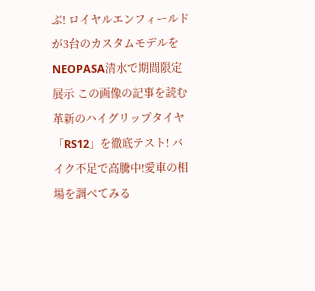ぶ! ロイヤルエンフィールドが3台のカスタムモデルをNEOPASA清水で期間限定展示 この画像の記事を読む 革新のハイグリップタイヤ「RS12」を徹底テスト! バイク不足で高騰中!愛車の相場を調べてみる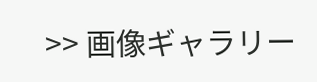>> 画像ギャラリー